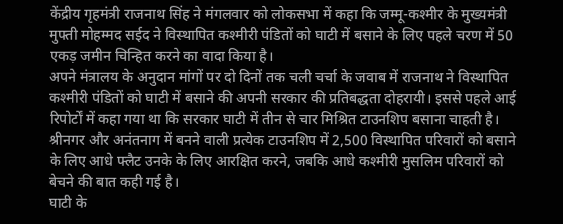केंद्रीय गृहमंत्री राजनाथ सिंह ने मंगलवार को लोकसभा में कहा कि जम्मू-कश्मीर के मुख्यमंत्री मुफ्ती मोहम्मद सईद ने विस्थापित कश्मीरी पंडितों को घाटी में बसाने के लिए पहले चरण में 50 एकड़ जमीन चिन्हित करने का वादा किया है।
अपने मंत्रालय के अनुदान मांगों पर दो दिनों तक चली चर्चा के जवाब में राजनाथ ने विस्थापित कश्मीरी पंडितों को घाटी में बसाने की अपनी सरकार की प्रतिबद्धता दोहरायी। इससे पहले आई रिपोर्टों में कहा गया था कि सरकार घाटी में तीन से चार मिश्रित टाउनशिप बसाना चाहती है।
श्रीनगर और अनंतनाग में बनने वाली प्रत्येक टाउनशिप में 2,500 विस्थापित परिवारों को बसाने के लिए आधे फ्लैट उनके के लिए आरक्षित करने, जबकि आधे कश्मीरी मुसलिम परिवारों को बेचने की बात कही गई है।
घाटी के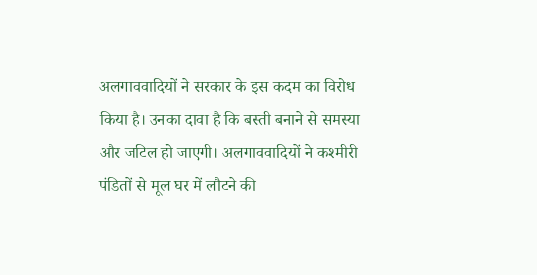अलगाववादियों ने सरकार के इस कदम का विरोध किया है। उनका दावा है कि बस्ती बनाने से समस्या और जटिल हो जाएगी। अलगाववादियों ने कश्मीरी पंडितों से मूल घर में लौटने की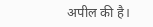अपील की है।